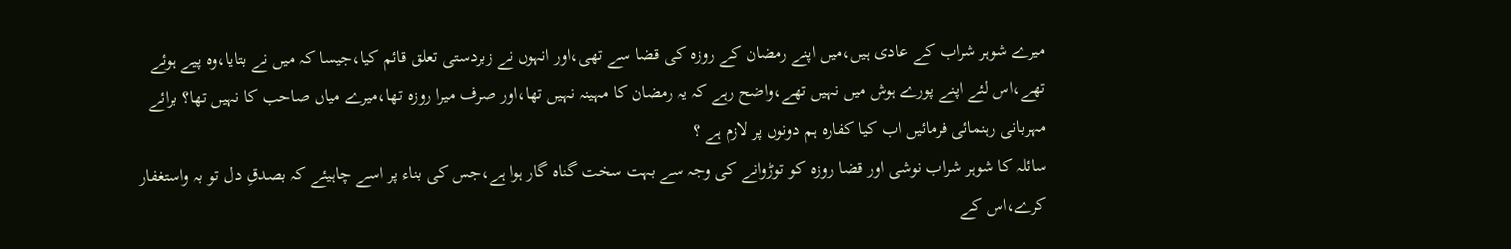میرے شوہر شراب کے عادی ہیں،میں اپنے رمضان کے روزہ کی قضا سے تھی،اور انہوں نے زبردستی تعلق قائم کیا،جیسا کہ میں نے بتایا،وہ پیے ہوئے تھے،اس لئے اپنے پورے ہوش میں نہیں تھے،واضح رہے کہ یہ رمضان کا مہینہ نہیں تھا،اور صرف میرا روزہ تھا،میرے میاں صاحب کا نہیں تھا؟ برائے مہربانی رہنمائی فرمائیں اب کیا کفارہ ہم دونوں پر لازم ہے ؟
سائلہ کا شوہر شراب نوشی اور قضا روزہ کو توڑوانے کی وجہ سے بہت سخت گناہ گار ہوا ہے،جس کی بناء پر اسے چاہیئے کہ بصدقِ دل تو بہ واستغفار کرے،اس کے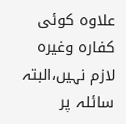علاوہ کوئی کفارہ وغیرہ لازم نہیں،البتہ سائلہ پر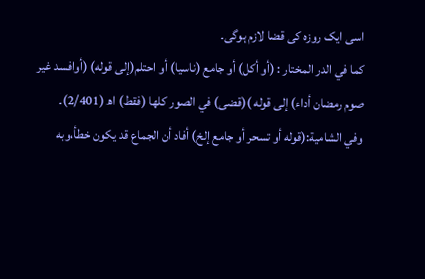اسی ایک روزہ کی قضا لازم ہوگی۔
كما في الدر المختار : (أو أكل) أو جامع (ناسيا) أو احتلم(إلى قوله) (أوافسد غير صوم رمضان أداء) إلى قوله )(قضى) في الصور كلها (فقط) اھ (2/401)۔
وفي الشامية:(قوله أو تسحر أو جامع إلخ) أفاد أن الجماع قد يكون خطأ،وبه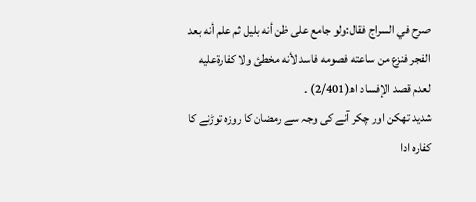صرح في السراج فقال:ولو جامع على ظن أنه بليل ثم علم أنه بعد الفجر فنزع من ساعته فصومه فاسد لأنه مخطئ ولا كفارةعليه لعدم قصد الإفساد اھ(2/401) ۔
شدید تھکن اور چکر آنے کی وجہ سے رمضان کا روزہ توڑنے کا کفارہ ادا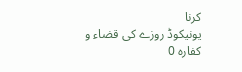کرنا
یونیکوڈ روزے کی قضاء و کفارہ 0